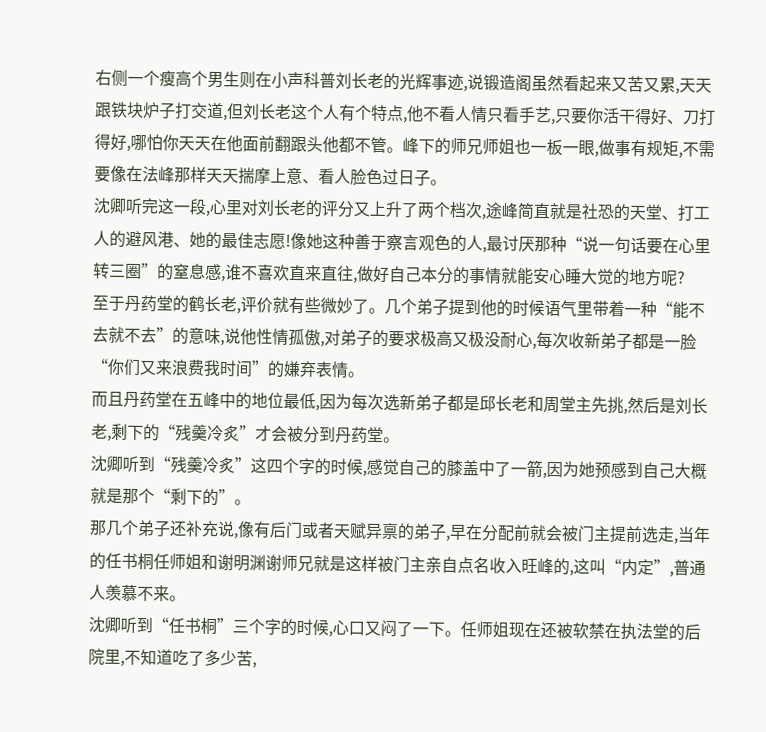右侧一个瘦高个男生则在小声科普刘长老的光辉事迹,说锻造阁虽然看起来又苦又累,天天跟铁块炉子打交道,但刘长老这个人有个特点,他不看人情只看手艺,只要你活干得好、刀打得好,哪怕你天天在他面前翻跟头他都不管。峰下的师兄师姐也一板一眼,做事有规矩,不需要像在法峰那样天天揣摩上意、看人脸色过日子。
沈卿听完这一段,心里对刘长老的评分又上升了两个档次,途峰简直就是社恐的天堂、打工人的避风港、她的最佳志愿!像她这种善于察言观色的人,最讨厌那种“说一句话要在心里转三圈”的窒息感,谁不喜欢直来直往,做好自己本分的事情就能安心睡大觉的地方呢?
至于丹药堂的鹤长老,评价就有些微妙了。几个弟子提到他的时候语气里带着一种“能不去就不去”的意味,说他性情孤傲,对弟子的要求极高又极没耐心,每次收新弟子都是一脸“你们又来浪费我时间”的嫌弃表情。
而且丹药堂在五峰中的地位最低,因为每次选新弟子都是邱长老和周堂主先挑,然后是刘长老,剩下的“残羹冷炙”才会被分到丹药堂。
沈卿听到“残羹冷炙”这四个字的时候,感觉自己的膝盖中了一箭,因为她预感到自己大概就是那个“剩下的”。
那几个弟子还补充说,像有后门或者天赋异禀的弟子,早在分配前就会被门主提前选走,当年的任书桐任师姐和谢明渊谢师兄就是这样被门主亲自点名收入旺峰的,这叫“内定”,普通人羡慕不来。
沈卿听到“任书桐”三个字的时候,心口又闷了一下。任师姐现在还被软禁在执法堂的后院里,不知道吃了多少苦,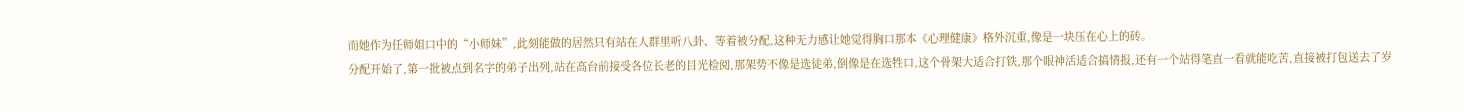而她作为任师姐口中的“小师妹”,此刻能做的居然只有站在人群里听八卦、等着被分配,这种无力感让她觉得胸口那本《心理健康》格外沉重,像是一块压在心上的砖。
分配开始了,第一批被点到名字的弟子出列,站在高台前接受各位长老的目光检阅,那架势不像是选徒弟,倒像是在选牲口,这个骨架大适合打铁,那个眼神活适合搞情报,还有一个站得笔直一看就能吃苦,直接被打包送去了岁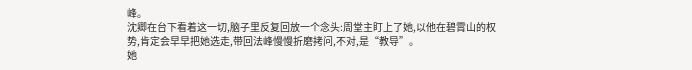峰。
沈卿在台下看着这一切,脑子里反复回放一个念头:周堂主盯上了她,以他在碧霄山的权势,肯定会早早把她选走,带回法峰慢慢折磨拷问,不对,是“教导”。
她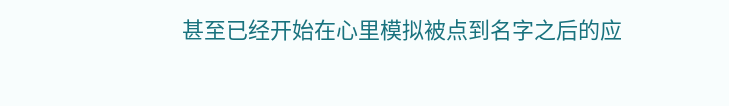甚至已经开始在心里模拟被点到名字之后的应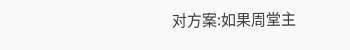对方案:如果周堂主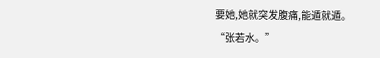要她,她就突发腹痛,能遁就遁。
“张若水。”